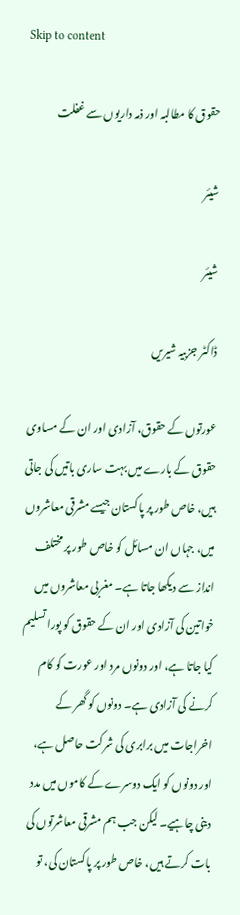Skip to content

حقوق کا مطالبہ اور ذمہ داریوں سے غفلت

شیئر

شیئر

ڈاکٹر جزبیہ شیریں

عورتوں کے حقوق، آزادی اور ان کے مساوی حقوق کے بارے میں بہت ساری باتیں کی جاتی ہیں، خاص طور پر پاکستان جیسے مشرقی معاشروں میں، جہاں ان مسائل کو خاص طور پر مختلف انداز سے دیکھا جاتا ہے۔ مغربی معاشروں میں خواتین کی آزادی اور ان کے حقوق کو پورا تسلیم کیا جاتا ہے، اور دونوں مرد اور عورت کو کام کرنے کی آزادی ہے۔ دونوں کو گھر کے اخراجات میں برابری کی شرکت حاصل ہے، اور دونوں کو ایک دوسرے کے کاموں میں مدد دینی چاہیے۔ لیکن جب ہم مشرقی معاشرتوں کی بات کرتے ہیں، خاص طور پر پاکستان کی، تو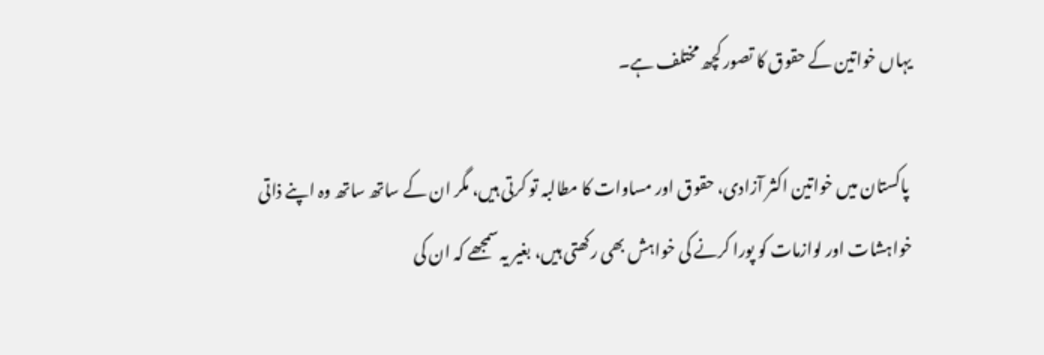یہاں خواتین کے حقوق کا تصور کچھ مختلف ہے۔

 پاکستان میں خواتین اکثر آزادی، حقوق اور مساوات کا مطالبہ تو کرتی ہیں، مگر ان کے ساتھ ساتھ وہ اپنے ذاتی خواہشات اور لوازمات کو پورا کرنے کی خواہش بھی رکھتی ہیں، بغیر یہ سمجھے کہ ان کی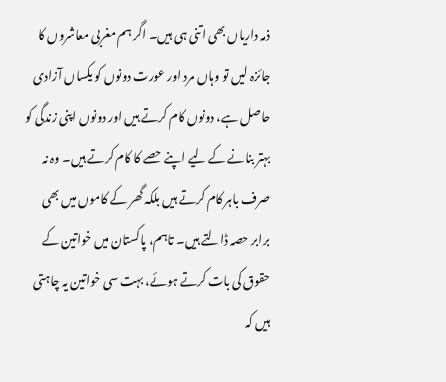ذمہ داریاں بھی اتنی ہی ہیں۔ اگر ہم مغربی معاشروں کا جائزہ لیں تو وہاں مرد اور عورت دونوں کو یکساں آزادی حاصل ہے، دونوں کام کرتے ہیں اور دونوں اپنی زندگی کو بہتر بنانے کے لیے اپنے حصے کا کام کرتے ہیں۔ وہ نہ صرف باہر کام کرتے ہیں بلکہ گھر کے کاموں میں بھی برابر حصہ ڈالتے ہیں۔ تاہم، پاکستان میں خواتین کے حقوق کی بات کرتے ہوئے، بہت سی خواتین یہ چاہتی ہیں کہ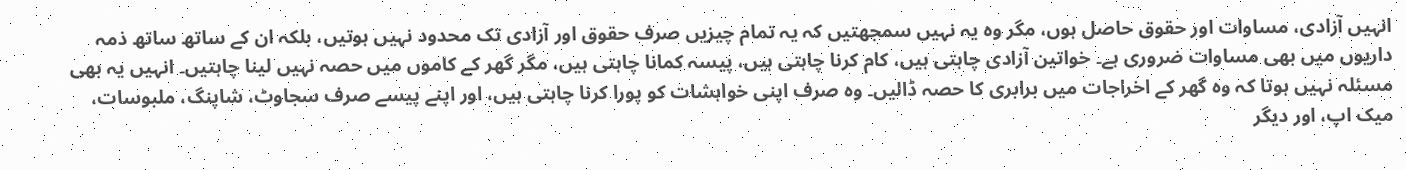انہیں آزادی، مساوات اور حقوق حاصل ہوں، مگر وہ یہ نہیں سمجھتیں کہ یہ تمام چیزیں صرف حقوق اور آزادی تک محدود نہیں ہوتیں، بلکہ ان کے ساتھ ساتھ ذمہ داریوں میں بھی مساوات ضروری ہے۔ خواتین آزادی چاہتی ہیں، کام کرنا چاہتی ہیں، پیسہ کمانا چاہتی ہیں، مگر گھر کے کاموں میں حصہ نہیں لینا چاہتیں۔ انہیں یہ بھی مسئلہ نہیں ہوتا کہ وہ گھر کے اخراجات میں برابری کا حصہ ڈالیں۔ وہ صرف اپنی خواہشات کو پورا کرنا چاہتی ہیں، اور اپنے پیسے صرف سجاوٹ، شاپنگ، ملبوسات، میک اپ، اور دیگر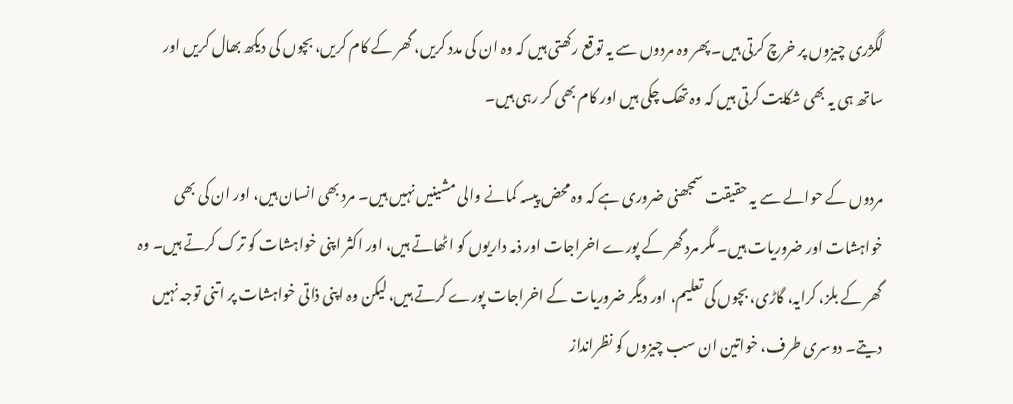لگژری چیزوں پر خرچ کرتی ہیں۔ پھر وہ مردوں سے یہ توقع رکھتی ہیں کہ وہ ان کی مدد کریں، گھر کے کام کریں، بچوں کی دیکھ بھال کریں اور ساتھ ہی یہ بھی شکایت کرتی ہیں کہ وہ تھک چکی ہیں اور کام بھی کر رہی ہیں۔

مردوں کے حوالے سے یہ حقیقت سمجھنی ضروری ہے کہ وہ محض پیسہ کمانے والی مشینیں نہیں ہیں۔ مرد بھی انسان ہیں، اور ان کی بھی خواہشات اور ضروریات ہیں۔ مگر مرد گھر کے پورے اخراجات اور ذمہ داریوں کو اٹھاتے ہیں، اور اکثر اپنی خواہشات کو ترک کرتے ہیں۔ وہ گھر کے بلز، کرایہ، گاڑی، بچوں کی تعلیم، اور دیگر ضروریات کے اخراجات پورے کرتے ہیں، لیکن وہ اپنی ذاتی خواہشات پر اتنی توجہ نہیں دیتے۔ دوسری طرف، خواتین ان سب چیزوں کو نظرانداز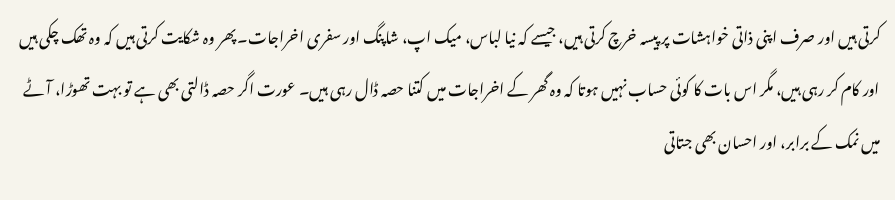کرتی ہیں اور صرف اپنی ذاتی خواہشات پر پیسہ خرچ کرتی ہیں، جیسے کہ نیا لباس، میک اپ، شاپنگ اور سفری اخراجات۔ پھر وہ شکایت کرتی ہیں کہ وہ تھک چکی ہیں اور کام کر رہی ہیں، مگر اس بات کا کوئی حساب نہیں ہوتا کہ وہ گھر کے اخراجات میں کتنا حصہ ڈال رہی ہیں۔ عورت اگر حصہ ڈالتی بھی ہے تو بہت تھوڑا، آٹے میں نمک کے برابر، اور احسان بھی جتاتی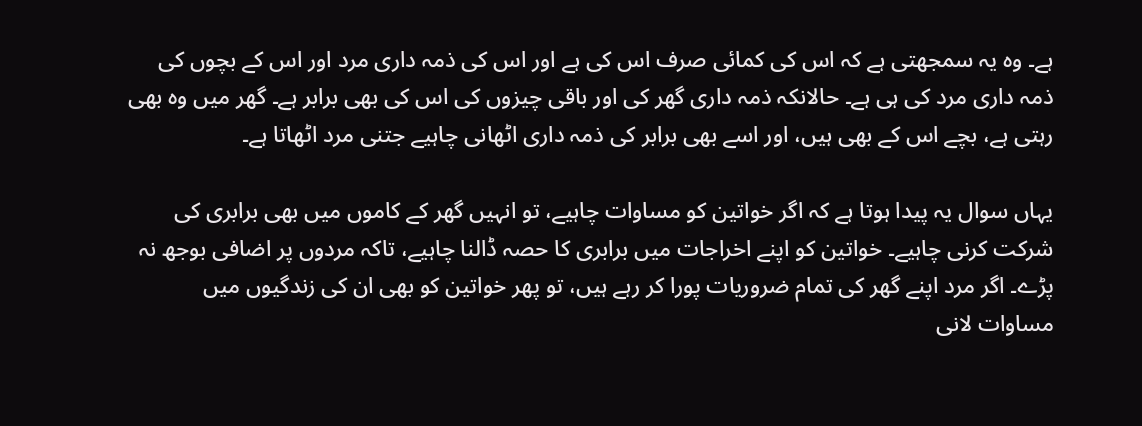ہے۔ وہ یہ سمجھتی ہے کہ اس کی کمائی صرف اس کی ہے اور اس کی ذمہ داری مرد اور اس کے بچوں کی ذمہ داری مرد کی ہی ہے۔ حالانکہ ذمہ داری گھر کی اور باقی چیزوں کی اس کی بھی برابر ہے۔ گھر میں وہ بھی رہتی ہے، بچے اس کے بھی ہیں، اور اسے بھی برابر کی ذمہ داری اٹھانی چاہیے جتنی مرد اٹھاتا ہے۔

یہاں سوال یہ پیدا ہوتا ہے کہ اگر خواتین کو مساوات چاہیے، تو انہیں گھر کے کاموں میں بھی برابری کی شرکت کرنی چاہیے۔ خواتین کو اپنے اخراجات میں برابری کا حصہ ڈالنا چاہیے، تاکہ مردوں پر اضافی بوجھ نہ پڑے۔ اگر مرد اپنے گھر کی تمام ضروریات پورا کر رہے ہیں، تو پھر خواتین کو بھی ان کی زندگیوں میں مساوات لانی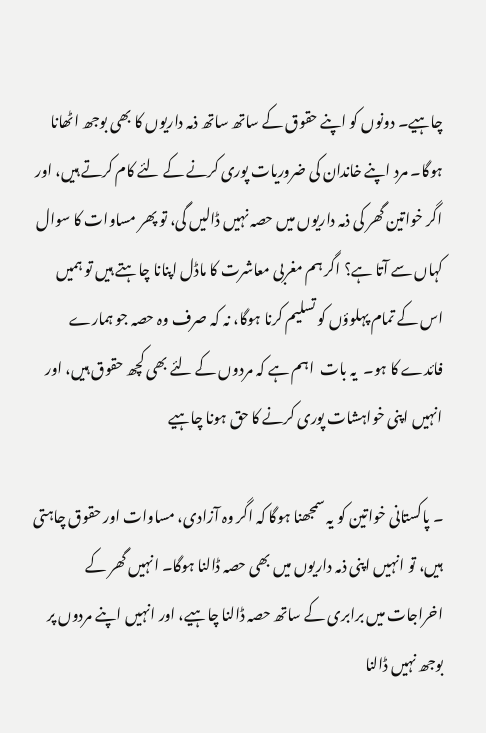چاہیے۔ دونوں کو اپنے حقوق کے ساتھ ساتھ ذمہ داریوں کا بھی بوجھ اٹھانا ہوگا۔ مرد اپنے خاندان کی ضروریات پوری کرنے کے لئے کام کرتے ہیں، اور اگر خواتین گھر کی ذمہ داریوں میں حصہ نہیں ڈالیں گی، تو پھر مساوات کا سوال کہاں سے آتا ہے؟ اگر ہم مغربی معاشرت کا ماڈل اپنانا چاہتے ہیں تو ہمیں اس کے تمام پہلوؤں کو تسلیم کرنا ہوگا، نہ کہ صرف وہ حصہ جو ہمارے فائدے کا ہو۔  یہ بات  اہم ہے کہ مردوں کے لئے بھی کچھ حقوق ہیں، اور انہیں اپنی خواہشات پوری کرنے کا حق ہونا چاہیے

۔ پاکستانی خواتین کو یہ سمجھنا ہوگا کہ اگر وہ آزادی، مساوات اور حقوق چاہتی ہیں، تو انہیں اپنی ذمہ داریوں میں بھی حصہ ڈالنا ہوگا۔ انہیں گھر کے اخراجات میں برابری کے ساتھ حصہ ڈالنا چاہیے، اور انہیں اپنے مردوں پر بوجھ نہیں ڈالنا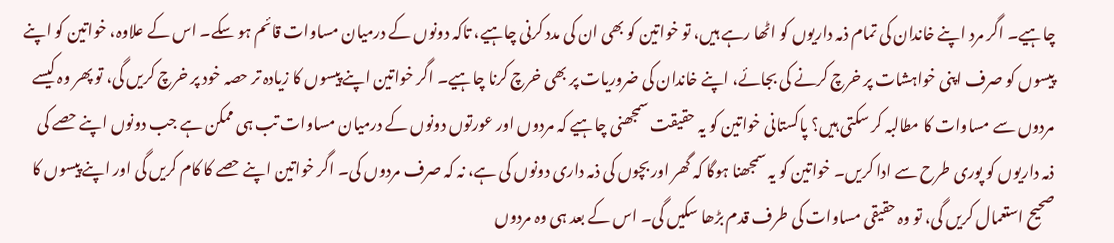چاہیے۔ اگر مرد اپنے خاندان کی تمام ذمہ داریوں کو اٹھا رہے ہیں، تو خواتین کو بھی ان کی مدد کرنی چاہیے، تاکہ دونوں کے درمیان مساوات قائم ہو سکے۔ اس کے علاوہ، خواتین کو اپنے پیسوں کو صرف اپنی خواہشات پر خرچ کرنے کی بجائے، اپنے خاندان کی ضروریات پر بھی خرچ کرنا چاہیے۔ اگر خواتین اپنے پیسوں کا زیادہ تر حصہ خود پر خرچ کریں گی، تو پھر وہ کیسے مردوں سے مساوات کا مطالبہ کر سکتی ہیں؟ پاکستانی خواتین کو یہ حقیقت سمجھنی چاہیے کہ مردوں اور عورتوں دونوں کے درمیان مساوات تب ہی ممکن ہے جب دونوں اپنے حصے کی ذمہ داریوں کو پوری طرح سے ادا کریں۔ خواتین کو یہ سمجھنا ہوگا کہ گھر اور بچوں کی ذمہ داری دونوں کی ہے، نہ کہ صرف مردوں کی۔ اگر خواتین اپنے حصے کا کام کریں گی اور اپنے پیسوں کا صحیح استعمال کریں گی، تو وہ حقیقی مساوات کی طرف قدم بڑھا سکیں گی۔ اس کے بعد ہی وہ مردوں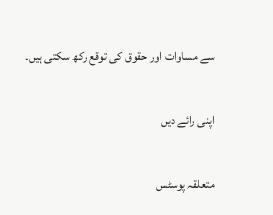سے مساوات اور حقوق کی توقع رکھ سکتی ہیں۔

اپنی رائے دیں

متعلقہ پوسٹس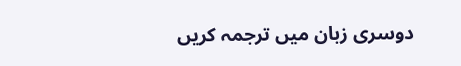دوسری زبان میں ترجمہ کریں